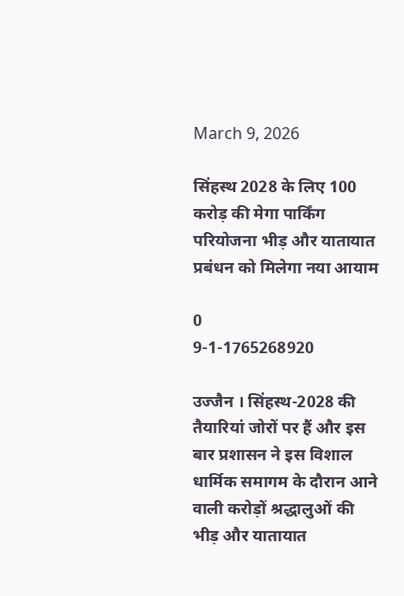March 9, 2026

सिंहस्थ 2028 के लिए 100 करोड़ की मेगा पार्किंग परियोजना भीड़ और यातायात प्रबंधन को मिलेगा नया आयाम

0
9-1-1765268920

उज्जैन । सिंहस्थ-2028 की तैयारियां जोरों पर हैं और इस बार प्रशासन ने इस विशाल धार्मिक समागम के दौरान आने वाली करोड़ों श्रद्धालुओं की भीड़ और यातायात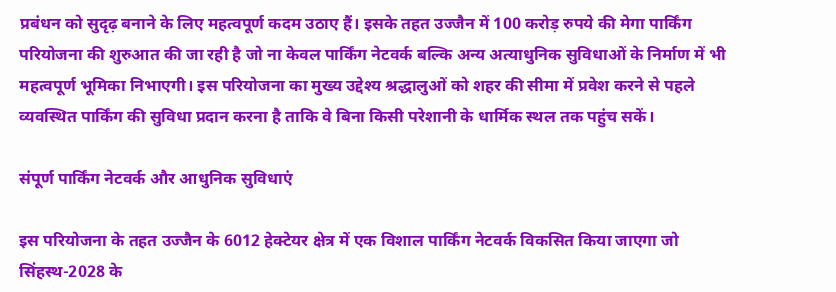प्रबंधन को सुदृढ़ बनाने के लिए महत्वपूर्ण कदम उठाए हैं। इसके तहत उज्जैन में 100 करोड़ रुपये की मेगा पार्किंग परियोजना की शुरुआत की जा रही है जो ना केवल पार्किंग नेटवर्क बल्कि अन्य अत्याधुनिक सुविधाओं के निर्माण में भी महत्वपूर्ण भूमिका निभाएगी। इस परियोजना का मुख्य उद्देश्य श्रद्धालुओं को शहर की सीमा में प्रवेश करने से पहले व्यवस्थित पार्किंग की सुविधा प्रदान करना है ताकि वे बिना किसी परेशानी के धार्मिक स्थल तक पहुंच सकें।

संपूर्ण पार्किंग नेटवर्क और आधुनिक सुविधाएं

इस परियोजना के तहत उज्जैन के 6012 हेक्टेयर क्षेत्र में एक विशाल पार्किंग नेटवर्क विकसित किया जाएगा जो सिंहस्थ-2028 के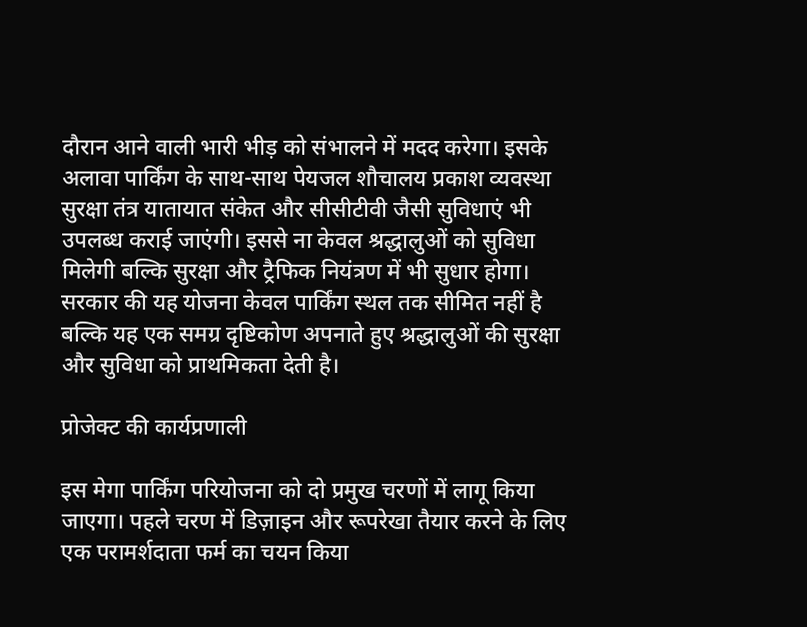दौरान आने वाली भारी भीड़ को संभालने में मदद करेगा। इसके अलावा पार्किंग के साथ-साथ पेयजल शौचालय प्रकाश व्यवस्था सुरक्षा तंत्र यातायात संकेत और सीसीटीवी जैसी सुविधाएं भी उपलब्ध कराई जाएंगी। इससे ना केवल श्रद्धालुओं को सुविधा मिलेगी बल्कि सुरक्षा और ट्रैफिक नियंत्रण में भी सुधार होगा। सरकार की यह योजना केवल पार्किंग स्थल तक सीमित नहीं है बल्कि यह एक समग्र दृष्टिकोण अपनाते हुए श्रद्धालुओं की सुरक्षा और सुविधा को प्राथमिकता देती है।

प्रोजेक्ट की कार्यप्रणाली

इस मेगा पार्किंग परियोजना को दो प्रमुख चरणों में लागू किया जाएगा। पहले चरण में डिज़ाइन और रूपरेखा तैयार करने के लिए एक परामर्शदाता फर्म का चयन किया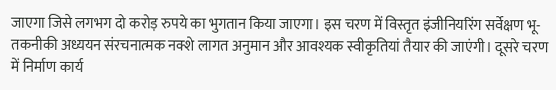जाएगा जिसे लगभग दो करोड़ रुपये का भुगतान किया जाएगा। इस चरण में विस्तृत इंजीनियरिंग सर्वेक्षण भू-तकनीकी अध्ययन संरचनात्मक नक्शे लागत अनुमान और आवश्यक स्वीकृतियां तैयार की जाएंगी। दूसरे चरण में निर्माण कार्य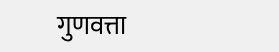गुणवत्ता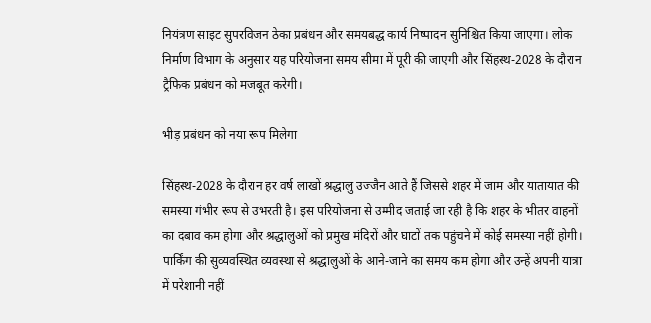नियंत्रण साइट सुपरविजन ठेका प्रबंधन और समयबद्ध कार्य निष्पादन सुनिश्चित किया जाएगा। लोक निर्माण विभाग के अनुसार यह परियोजना समय सीमा में पूरी की जाएगी और सिंहस्थ-2028 के दौरान ट्रैफिक प्रबंधन को मजबूत करेगी।

भीड़ प्रबंधन को नया रूप मिलेगा

सिंहस्थ-2028 के दौरान हर वर्ष लाखों श्रद्धालु उज्जैन आते हैं जिससे शहर में जाम और यातायात की समस्या गंभीर रूप से उभरती है। इस परियोजना से उम्मीद जताई जा रही है कि शहर के भीतर वाहनों का दबाव कम होगा और श्रद्धालुओं को प्रमुख मंदिरों और घाटों तक पहुंचने में कोई समस्या नहीं होगी। पार्किंग की सुव्यवस्थित व्यवस्था से श्रद्धालुओं के आने-जाने का समय कम होगा और उन्हें अपनी यात्रा में परेशानी नहीं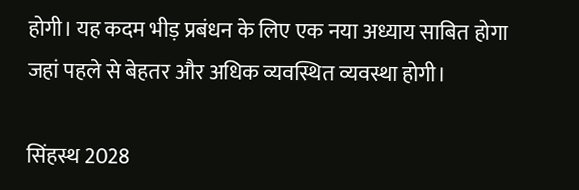होगी। यह कदम भीड़ प्रबंधन के लिए एक नया अध्याय साबित होगा जहां पहले से बेहतर और अधिक व्यवस्थित व्यवस्था होगी।

सिंहस्थ 2028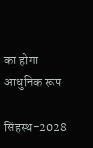का होगा आधुनिक रूप

सिंहस्थ-2028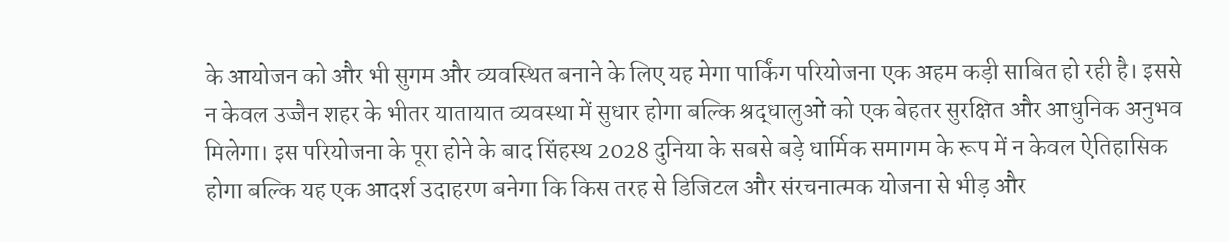के आयोजन को और भी सुगम और व्यवस्थित बनाने के लिए यह मेगा पार्किंग परियोजना एक अहम कड़ी साबित हो रही है। इससे न केवल उज्जैन शहर के भीतर यातायात व्यवस्था में सुधार होगा बल्कि श्रद्धालुओं को एक बेहतर सुरक्षित और आधुनिक अनुभव मिलेगा। इस परियोजना के पूरा होने के बाद सिंहस्थ 2028 दुनिया के सबसे बड़े धार्मिक समागम के रूप में न केवल ऐतिहासिक होगा बल्कि यह एक आदर्श उदाहरण बनेगा कि किस तरह से डिजिटल और संरचनात्मक योजना से भीड़ और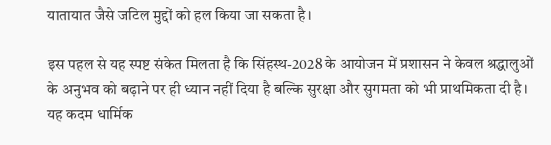यातायात जैसे जटिल मुद्दों को हल किया जा सकता है।

इस पहल से यह स्पष्ट संकेत मिलता है कि सिंहस्थ-2028 के आयोजन में प्रशासन ने केवल श्रद्धालुओं के अनुभव को बढ़ाने पर ही ध्यान नहीं दिया है बल्कि सुरक्षा और सुगमता को भी प्राथमिकता दी है। यह कदम धार्मिक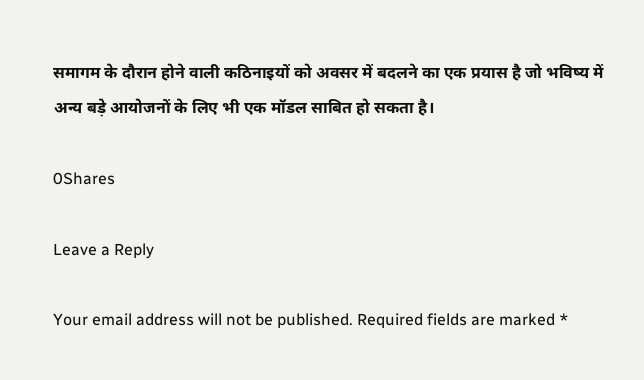समागम के दौरान होने वाली कठिनाइयों को अवसर में बदलने का एक प्रयास है जो भविष्य में अन्य बड़े आयोजनों के लिए भी एक मॉडल साबित हो सकता है।

0Shares

Leave a Reply

Your email address will not be published. Required fields are marked *